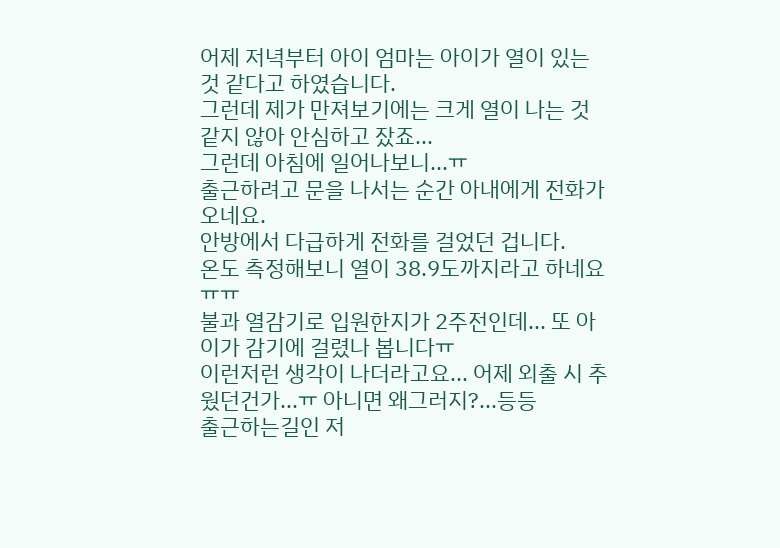어제 저녁부터 아이 엄마는 아이가 열이 있는 것 같다고 하였습니다.
그런데 제가 만져보기에는 크게 열이 나는 것 같지 않아 안심하고 잤죠...
그런데 아침에 일어나보니...ㅠ
출근하려고 문을 나서는 순간 아내에게 전화가 오네요.
안방에서 다급하게 전화를 걸었던 겁니다.
온도 측정해보니 열이 38.9도까지라고 하네요ㅠㅠ
불과 열감기로 입원한지가 2주전인데... 또 아이가 감기에 걸렸나 봅니다ㅠ
이런저런 생각이 나더라고요... 어제 외출 시 추웠던건가...ㅠ 아니면 왜그러지?...등등
출근하는길인 저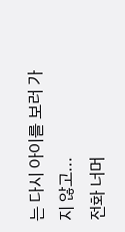는 다시 아이를 보러 가지 않고...
전화 너머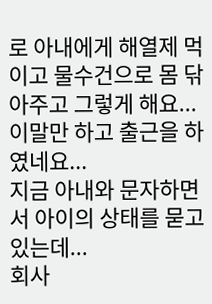로 아내에게 해열제 먹이고 물수건으로 몸 닦아주고 그렇게 해요...
이말만 하고 출근을 하였네요...
지금 아내와 문자하면서 아이의 상태를 묻고 있는데...
회사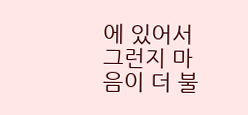에 있어서 그런지 마음이 더 불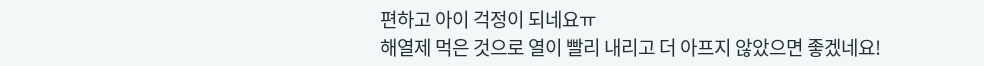편하고 아이 걱정이 되네요ㅠ
해열제 먹은 것으로 열이 빨리 내리고 더 아프지 않았으면 좋겠네요!